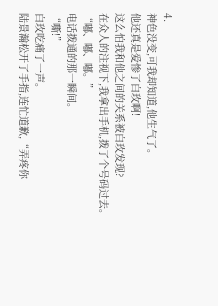4.
神色没变,可我却知道,他生气了。
他还真是爱惨了白玫啊!
这么怕我和他之间的关系被白玫发现?
在众人的注视下,我拿出手机,拨了个号码过去。
“嘟、嘟、嘟。”
电话拨通的那一瞬间。
“嘶!”
白玫吃痛了一声。
陆景瀚松开了手指,连忙道歉,“弄疼你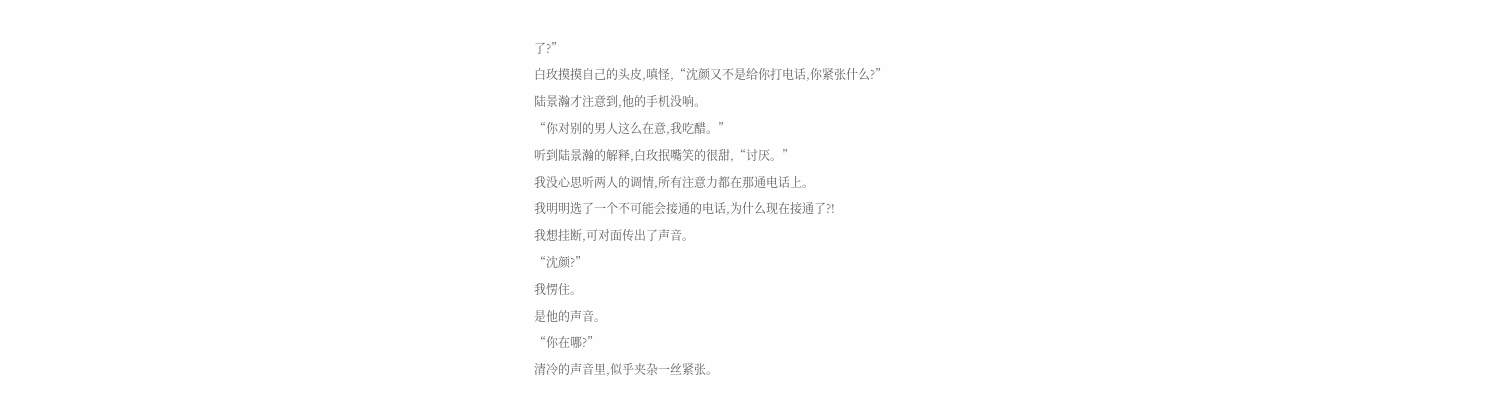了?”
白玫摸摸自己的头皮,嗔怪,“沈颜又不是给你打电话,你紧张什么?”
陆景瀚才注意到,他的手机没响。
“你对别的男人这么在意,我吃醋。”
听到陆景瀚的解释,白玫抿嘴笑的很甜,“讨厌。”
我没心思听两人的调情,所有注意力都在那通电话上。
我明明选了一个不可能会接通的电话,为什么现在接通了?!
我想挂断,可对面传出了声音。
“沈颜?”
我愣住。
是他的声音。
“你在哪?”
清冷的声音里,似乎夹杂一丝紧张。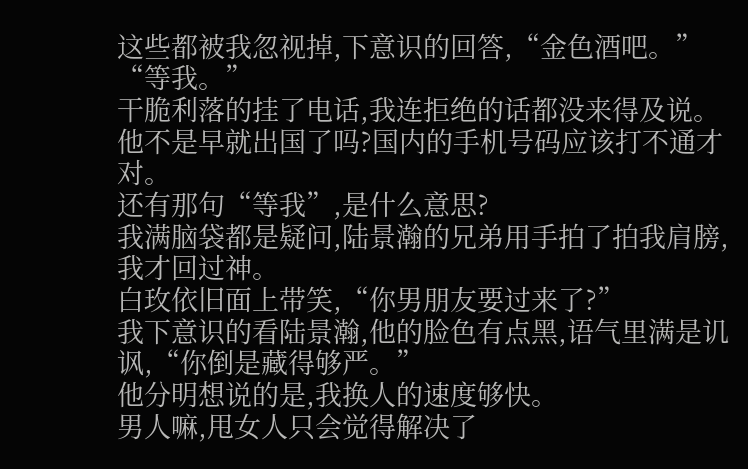这些都被我忽视掉,下意识的回答,“金色酒吧。”
“等我。”
干脆利落的挂了电话,我连拒绝的话都没来得及说。
他不是早就出国了吗?国内的手机号码应该打不通才对。
还有那句“等我”,是什么意思?
我满脑袋都是疑问,陆景瀚的兄弟用手拍了拍我肩膀,我才回过神。
白玫依旧面上带笑,“你男朋友要过来了?”
我下意识的看陆景瀚,他的脸色有点黑,语气里满是讥讽,“你倒是藏得够严。”
他分明想说的是,我换人的速度够快。
男人嘛,甩女人只会觉得解决了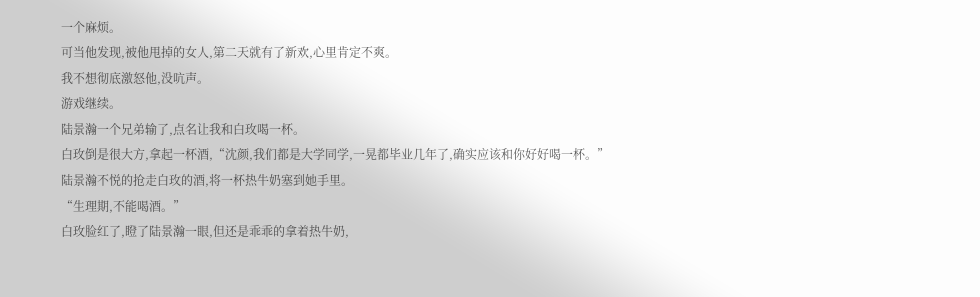一个麻烦。
可当他发现,被他甩掉的女人,第二天就有了新欢,心里肯定不爽。
我不想彻底激怒他,没吭声。
游戏继续。
陆景瀚一个兄弟输了,点名让我和白玫喝一杯。
白玫倒是很大方,拿起一杯酒,“沈颜,我们都是大学同学,一晃都毕业几年了,确实应该和你好好喝一杯。”
陆景瀚不悦的抢走白玫的酒,将一杯热牛奶塞到她手里。
“生理期,不能喝酒。”
白玫脸红了,瞪了陆景瀚一眼,但还是乖乖的拿着热牛奶,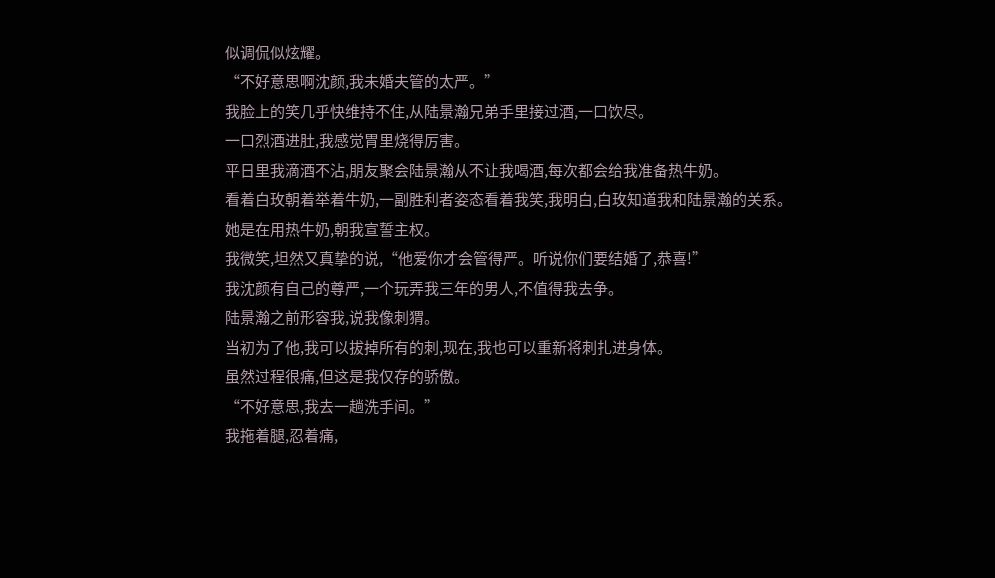似调侃似炫耀。
“不好意思啊沈颜,我未婚夫管的太严。”
我脸上的笑几乎快维持不住,从陆景瀚兄弟手里接过酒,一口饮尽。
一口烈酒进肚,我感觉胃里烧得厉害。
平日里我滴酒不沾,朋友聚会陆景瀚从不让我喝酒,每次都会给我准备热牛奶。
看着白玫朝着举着牛奶,一副胜利者姿态看着我笑,我明白,白玫知道我和陆景瀚的关系。
她是在用热牛奶,朝我宣誓主权。
我微笑,坦然又真挚的说,“他爱你才会管得严。听说你们要结婚了,恭喜!”
我沈颜有自己的尊严,一个玩弄我三年的男人,不值得我去争。
陆景瀚之前形容我,说我像刺猬。
当初为了他,我可以拔掉所有的刺,现在,我也可以重新将刺扎进身体。
虽然过程很痛,但这是我仅存的骄傲。
“不好意思,我去一趟洗手间。”
我拖着腿,忍着痛,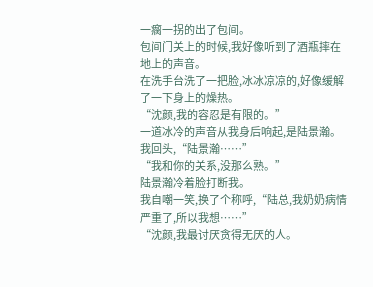一瘸一拐的出了包间。
包间门关上的时候,我好像听到了酒瓶摔在地上的声音。
在洗手台洗了一把脸,冰冰凉凉的,好像缓解了一下身上的燥热。
“沈颜,我的容忍是有限的。”
一道冰冷的声音从我身后响起,是陆景瀚。
我回头,“陆景瀚……”
“我和你的关系,没那么熟。”
陆景瀚冷着脸打断我。
我自嘲一笑,换了个称呼,“陆总,我奶奶病情严重了,所以我想……”
“沈颜,我最讨厌贪得无厌的人。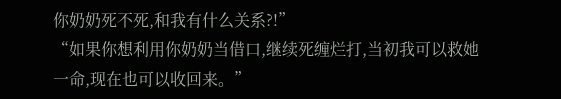你奶奶死不死,和我有什么关系?!”
“如果你想利用你奶奶当借口,继续死缠烂打,当初我可以救她一命,现在也可以收回来。”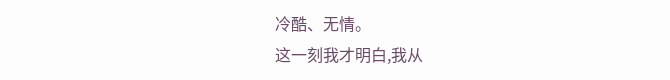冷酷、无情。
这一刻我才明白,我从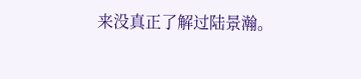来没真正了解过陆景瀚。